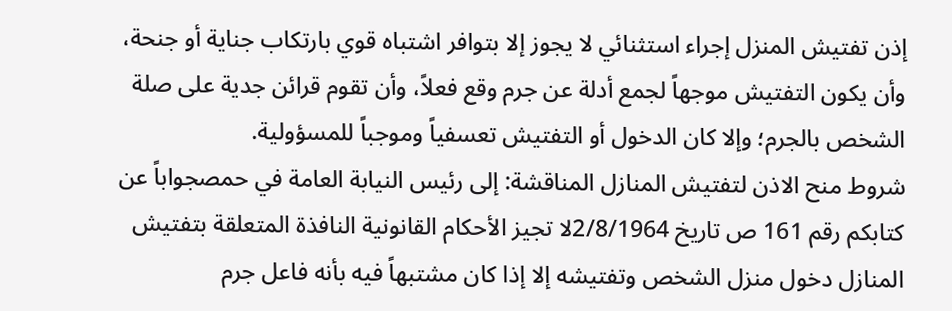إذن تفتيش المنزل إجراء استثنائي لا يجوز إلا بتوافر اشتباه قوي بارتكاب جناية أو جنحة، وأن يكون التفتيش موجهاً لجمع أدلة عن جرم وقع فعلاً، وأن تقوم قرائن جدية على صلة الشخص بالجرم؛ وإلا كان الدخول أو التفتيش تعسفياً وموجباً للمسؤولية.
شروط منح الاذن لتفتيش المنازل المناقشة: إلى رئيس النيابة العامة في حمصجواباً عن كتابكم رقم 161 ص تاريخ 2/8/1964لا تجيز الأحكام القانونية النافذة المتعلقة بتفتيش المنازل دخول منزل الشخص وتفتيشه إلا إذا كان مشتبهاً فيه بأنه فاعل جرم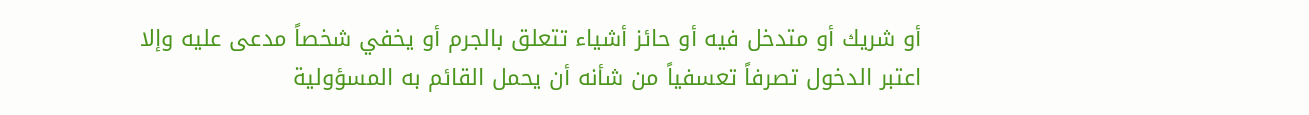أو شريك أو متدخل فيه أو حائز أشياء تتعلق بالجرم أو يخفي شخصاً مدعى عليه وإلا اعتبر الدخول تصرفاً تعسفياً من شأنه أن يحمل القائم به المسؤولية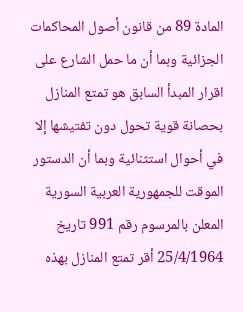المادة 89 من قانون أصول المحاكمات الجزائية وبما أن ما حمل الشارع على اقرار المبدأ السابق هو تمتع المنازل بحصانة قوية تحول دون تفتيشها إلا في أحوال استثنائية وبما أن الدستور الموقت للجمهورية العربية السورية المعلن بالمرسوم رقم 991 تاريخ 25/4/1964 أقر تمتع المنازل بهذه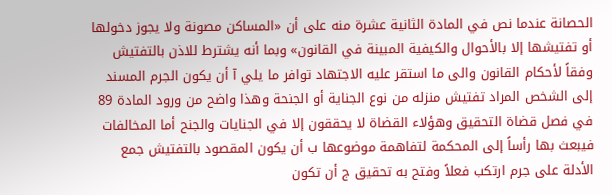الحصانة عندما نص في المادة الثانية عشرة منه على أن «المساكن مصونة ولا يجوز دخولها أو تفتيشها إلا بالأحوال والكيفية المبينة في القانون» وبما أنه يشترط للاذن بالتفتيش وفقاً لأحكام القانون والى ما استقر عليه الاجتهاد توافر ما يلي آ أن يكون الجرم المسند إلى الشخص المراد تفتيش منزله من نوع الجناية أو الجنحة وهذا واضح من ورود المادة 89 في فصل قضاة التحقيق وهؤلاء القضاة لا يحققون إلا في الجنايات والجنح أما المخالفات فيبعث بها رأساً إلى المحكمة لتفاهمة موضوعها ب أن يكون المقصود بالتفتيش جمع الأدلة على جرم ارتكب فعلاً وفتح به تحقيق ج أن تكون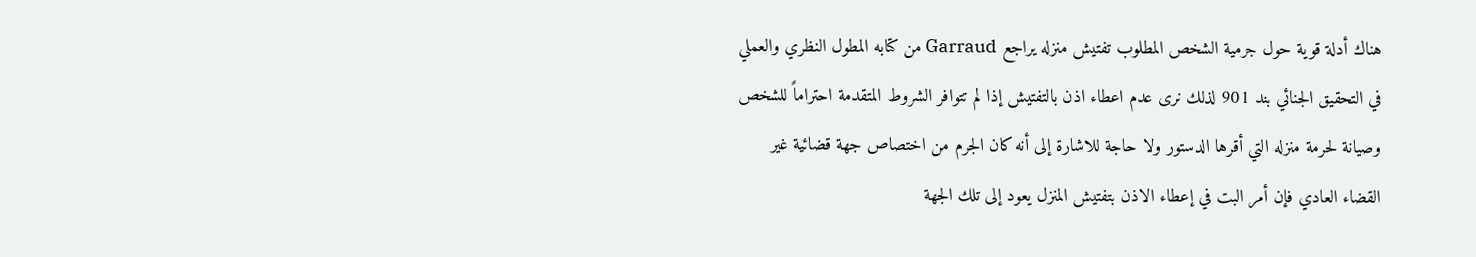هناك أدلة قوية حول جرمية الشخص المطلوب تفتيش منزله يراجع Garraud من كتابه المطول النظري والعملي في التحقيق الجنائي بند 901 لذلك نرى عدم اعطاء اذن بالتفتيش إذا لم تتوافر الشروط المتقدمة احتراماً للشخص وصيانة لحرمة منزله التي أقرها الدستور ولا حاجة للاشارة إلى أنه كان الجرم من اختصاص جهة قضائية غير القضاء العادي فإن أمر البت في إعطاء الاذن بتفتيش المنزل يعود إلى تلك الجهة